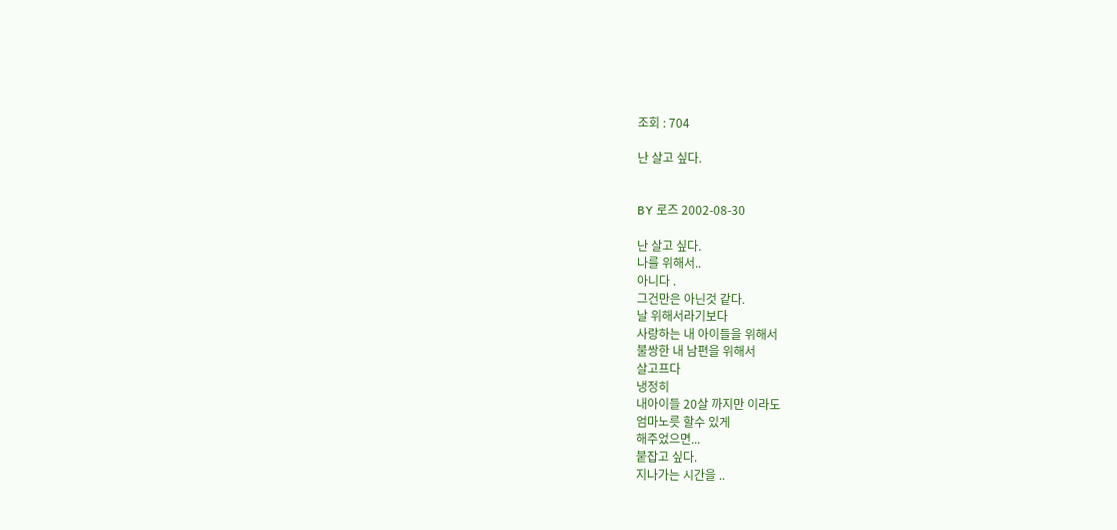조회 : 704

난 살고 싶다.


BY 로즈 2002-08-30

난 살고 싶다.
나를 위해서..
아니다 .
그건만은 아닌것 같다.
날 위해서라기보다
사랑하는 내 아이들을 위해서
불쌍한 내 남편을 위해서
살고프다
냉정히
내아이들 20살 까지만 이라도
엄마노릇 할수 있게
해주었으면...
붙잡고 싶다.
지나가는 시간을 ..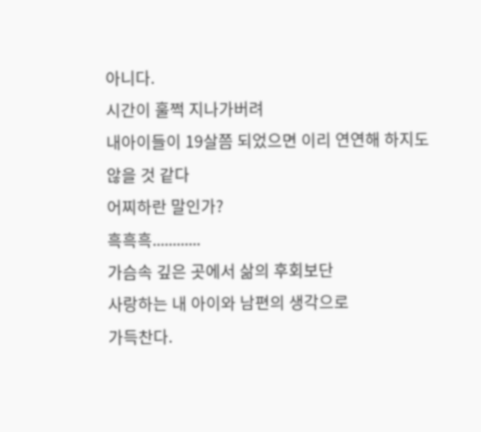아니다.
시간이 훌쩍 지나가버려
내아이들이 19살쯤 되었으면 이리 연연해 하지도
않을 것 같다
어찌하란 말인가?
흑흑흑............
가슴속 깊은 곳에서 삶의 후회보단
사랑하는 내 아이와 남편의 생각으로
가득찬다.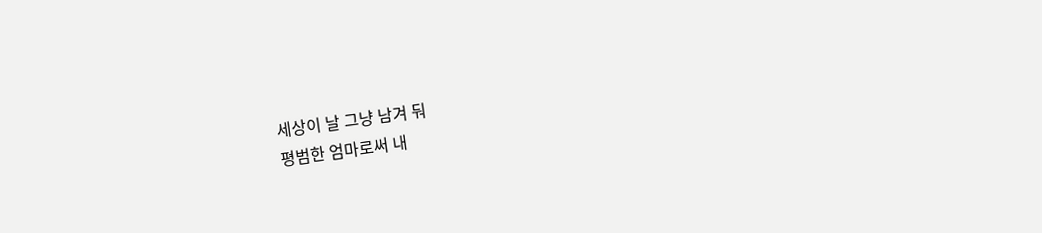세상이 날 그냥 남겨 둬
평범한 엄마로써 내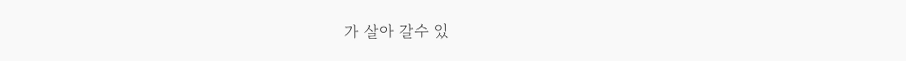가 살아 갈수 있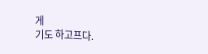게
기도 하고프다.